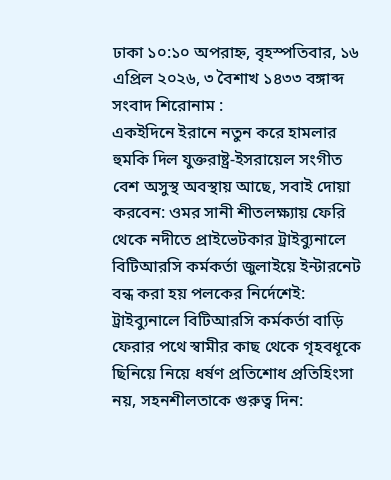ঢাকা ১০:১০ অপরাহ্ন, বৃহস্পতিবার, ১৬ এপ্রিল ২০২৬, ৩ বৈশাখ ১৪৩৩ বঙ্গাব্দ
সংবাদ শিরোনাম :
একইদিনে ইরানে নতুন করে হামলার হুমকি দিল যুক্তরাষ্ট্র-ইসরায়েল সংগীত বেশ অসুস্থ অবস্থায় আছে, সবাই দোয়া করবেন: ওমর সানী শীতলক্ষ্যায় ফেরি থেকে নদীতে প্রাইভেটকার ট্রাইব্যুনালে বিটিআরসি কর্মকর্তা জুলাইয়ে ইন্টারনেট বন্ধ করা হয় পলকের নির্দেশেই: ট্রাইব্যুনালে বিটিআরসি কর্মকর্তা বাড়ি ফেরার পথে স্বামীর কাছ থেকে গৃহবধূকে ছিনিয়ে নিয়ে ধর্ষণ প্রতিশোধ প্রতিহিংসা নয়, সহনশীলতাকে গুরুত্ব দিন: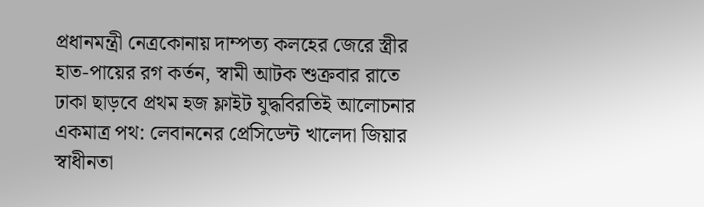প্রধানমন্ত্রী নেত্রকোনায় দাম্পত্য কলহের জেরে স্ত্রীর হাত-পায়ের রগ কর্তন, স্বামী আটক শুক্রবার রাতে ঢাকা ছাড়বে প্রথম হজ ফ্লাইট যুদ্ধবিরতিই আলোচনার একমাত্র পথ: লেবাননের প্রেসিডেন্ট খালেদা জিয়ার স্বাধীনতা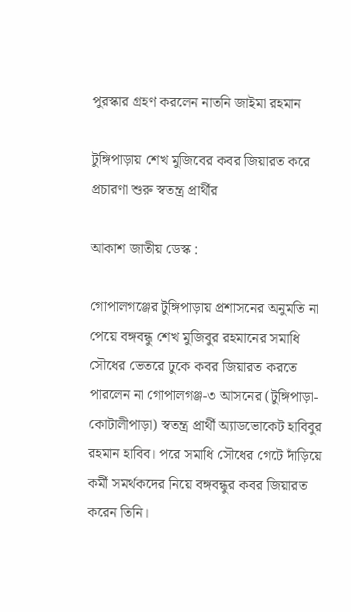পুরস্কার গ্রহণ করলেন নাতনি জাইমা রহমান

টুঙ্গিপাড়ায় শেখ মুজিবের কবর জিয়ারত করে প্রচারণা শুরু স্বতন্ত্র প্রার্থীর

আকাশ জাতীয় ডেস্ক :

গোপালগঞ্জের টুঙ্গিপাড়ায় প্রশাসনের অনুমতি না পেয়ে বঙ্গবন্ধু শেখ মুজিবুর রহমানের সমাধি সৌধের ভেতরে ঢুকে কবর জিয়ারত করতে পারলেন না গোপালগঞ্জ-৩ আসনের (টুঙ্গিপাড়া-কোটালীপাড়া) স্বতন্ত্র প্রার্থী অ্যাডভোকেট হাবিবুর রহমান হাবিব। পরে সমাধি সৌধের গেটে দাঁড়িয়ে কর্মী সমর্থকদের নিয়ে বঙ্গবন্ধুর কবর জিয়ারত করেন তিনি।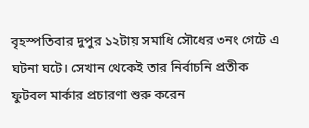বৃহস্পতিবার দুপুর ১২টায় সমাধি সৌধের ৩নং গেটে এ ঘটনা ঘটে। সেখান থেকেই তার নির্বাচনি প্রতীক ফুটবল মার্কার প্রচারণা শুরু করেন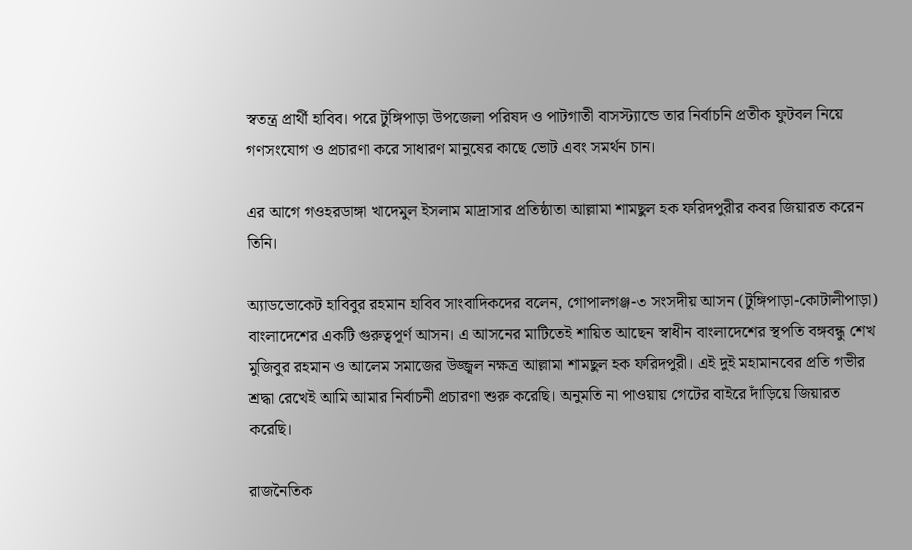স্বতন্ত্র প্রার্থী হাবিব। পরে টুঙ্গিপাড়া উপজেলা পরিষদ ও পাটগাতী বাসস্ট্যান্ডে তার নির্বাচনি প্রতীক ফুটবল নিয়ে গণসংযোগ ও প্রচারণা করে সাধারণ মানুষের কাছে ভোট এবং সমর্থন চান।

এর আগে গওহরডাঙ্গা খাদেমুল ইসলাম মাদ্রাসার প্রতিষ্ঠাতা আল্লামা শামছুল হক ফরিদপুরীর কবর জিয়ারত করেন তিনি।

অ্যাডভোকেট হাবিবুর রহমান হাবিব সাংবাদিকদের বলেন, গোপালগঞ্জ-৩ সংসদীয় আসন (টুঙ্গিপাড়া-কোটালীপাড়া) বাংলাদেশের একটি গুরুত্বপূর্ণ আসন। এ আসনের মাটিতেই শায়িত আছেন স্বাধীন বাংলাদেশের স্থপতি বঙ্গবন্ধু শেখ মুজিবুর রহমান ও আলেম সমাজের উজ্জ্বল নক্ষত্র আল্লামা শামছুল হক ফরিদপুরী। এই দুই মহামানবের প্রতি গভীর শ্রদ্ধা রেখেই আমি আমার নির্বাচনী প্রচারণা শুরু করেছি। অনুমতি না পাওয়ায় গেটের বাইরে দাঁড়িয়ে জিয়ারত করেছি।

রাজনৈতিক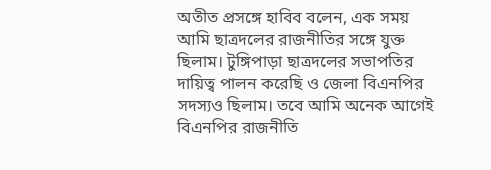অতীত প্রসঙ্গে হাবিব বলেন, এক সময় আমি ছাত্রদলের রাজনীতির সঙ্গে যুক্ত ছিলাম। টুঙ্গিপাড়া ছাত্রদলের সভাপতির দায়িত্ব পালন করেছি ও জেলা বিএনপির সদস্যও ছিলাম। তবে আমি অনেক আগেই বিএনপির রাজনীতি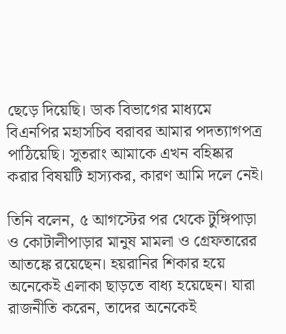ছেড়ে দিয়েছি। ডাক বিভাগের মাধ্যমে বিএনপির মহাসচিব বরাবর আমার পদত্যাগপত্র পাঠিয়েছি। সুতরাং আমাকে এখন বহিষ্কার করার বিষয়টি হাস্যকর, কারণ আমি দলে নেই।

তিনি বলেন, ৫ আগস্টের পর থেকে টুঙ্গিপাড়া ও কোটালীপাড়ার মানুষ মামলা ও গ্রেফতারের আতঙ্কে রয়েছেন। হয়রানির শিকার হয়ে অনেকেই এলাকা ছাড়তে বাধ্য হয়েছেন। যারা রাজনীতি করেন, তাদের অনেকেই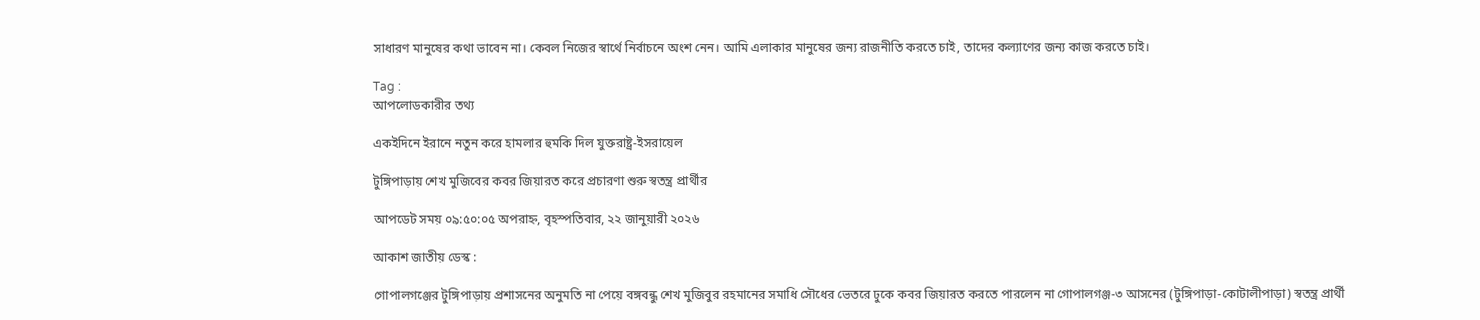সাধারণ মানুষের কথা ভাবেন না। কেবল নিজের স্বার্থে নির্বাচনে অংশ নেন। আমি এলাকার মানুষের জন্য রাজনীতি করতে চাই, তাদের কল্যাণের জন্য কাজ করতে চাই।

Tag :
আপলোডকারীর তথ্য

একইদিনে ইরানে নতুন করে হামলার হুমকি দিল যুক্তরাষ্ট্র-ইসরায়েল

টুঙ্গিপাড়ায় শেখ মুজিবের কবর জিয়ারত করে প্রচারণা শুরু স্বতন্ত্র প্রার্থীর

আপডেট সময় ০৯:৫০:০৫ অপরাহ্ন, বৃহস্পতিবার, ২২ জানুয়ারী ২০২৬

আকাশ জাতীয় ডেস্ক :

গোপালগঞ্জের টুঙ্গিপাড়ায় প্রশাসনের অনুমতি না পেয়ে বঙ্গবন্ধু শেখ মুজিবুর রহমানের সমাধি সৌধের ভেতরে ঢুকে কবর জিয়ারত করতে পারলেন না গোপালগঞ্জ-৩ আসনের (টুঙ্গিপাড়া-কোটালীপাড়া) স্বতন্ত্র প্রার্থী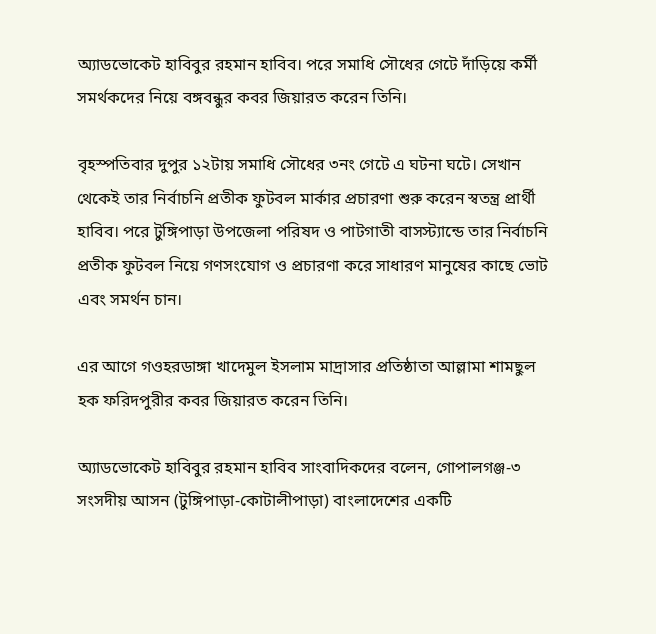অ্যাডভোকেট হাবিবুর রহমান হাবিব। পরে সমাধি সৌধের গেটে দাঁড়িয়ে কর্মী সমর্থকদের নিয়ে বঙ্গবন্ধুর কবর জিয়ারত করেন তিনি।

বৃহস্পতিবার দুপুর ১২টায় সমাধি সৌধের ৩নং গেটে এ ঘটনা ঘটে। সেখান থেকেই তার নির্বাচনি প্রতীক ফুটবল মার্কার প্রচারণা শুরু করেন স্বতন্ত্র প্রার্থী হাবিব। পরে টুঙ্গিপাড়া উপজেলা পরিষদ ও পাটগাতী বাসস্ট্যান্ডে তার নির্বাচনি প্রতীক ফুটবল নিয়ে গণসংযোগ ও প্রচারণা করে সাধারণ মানুষের কাছে ভোট এবং সমর্থন চান।

এর আগে গওহরডাঙ্গা খাদেমুল ইসলাম মাদ্রাসার প্রতিষ্ঠাতা আল্লামা শামছুল হক ফরিদপুরীর কবর জিয়ারত করেন তিনি।

অ্যাডভোকেট হাবিবুর রহমান হাবিব সাংবাদিকদের বলেন, গোপালগঞ্জ-৩ সংসদীয় আসন (টুঙ্গিপাড়া-কোটালীপাড়া) বাংলাদেশের একটি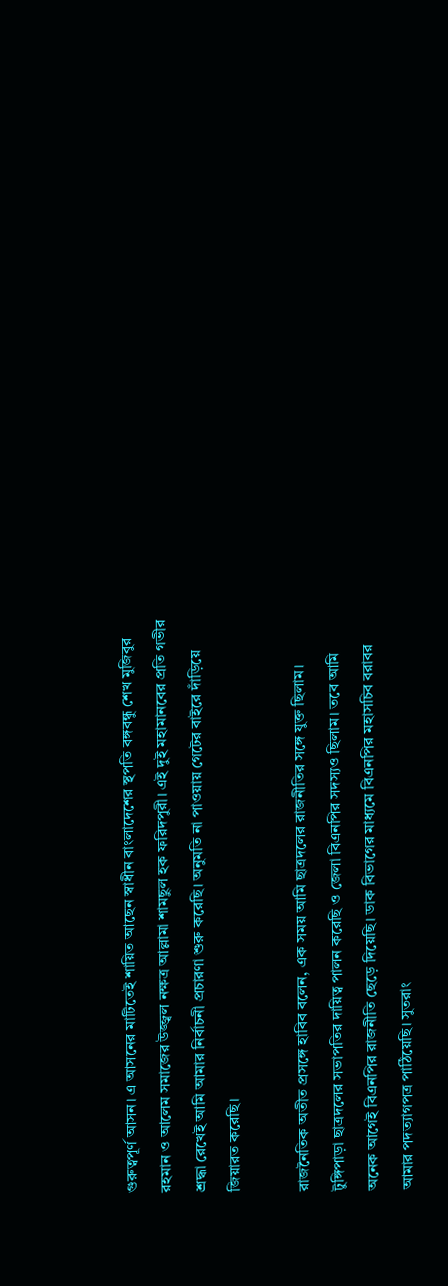গুরুত্বপূর্ণ আসন। এ আসনের মাটিতেই শায়িত আছেন স্বাধীন বাংলাদেশের স্থপতি বঙ্গবন্ধু শেখ মুজিবুর রহমান ও আলেম সমাজের উজ্জ্বল নক্ষত্র আল্লামা শামছুল হক ফরিদপুরী। এই দুই মহামানবের প্রতি গভীর শ্রদ্ধা রেখেই আমি আমার নির্বাচনী প্রচারণা শুরু করেছি। অনুমতি না পাওয়ায় গেটের বাইরে দাঁড়িয়ে জিয়ারত করেছি।

রাজনৈতিক অতীত প্রসঙ্গে হাবিব বলেন, এক সময় আমি ছাত্রদলের রাজনীতির সঙ্গে যুক্ত ছিলাম। টুঙ্গিপাড়া ছাত্রদলের সভাপতির দায়িত্ব পালন করেছি ও জেলা বিএনপির সদস্যও ছিলাম। তবে আমি অনেক আগেই বিএনপির রাজনীতি ছেড়ে দিয়েছি। ডাক বিভাগের মাধ্যমে বিএনপির মহাসচিব বরাবর আমার পদত্যাগপত্র পাঠিয়েছি। সুতরাং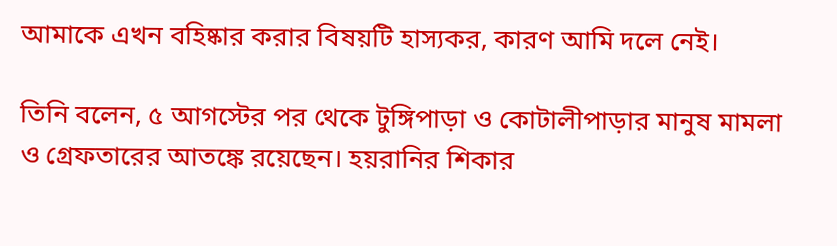আমাকে এখন বহিষ্কার করার বিষয়টি হাস্যকর, কারণ আমি দলে নেই।

তিনি বলেন, ৫ আগস্টের পর থেকে টুঙ্গিপাড়া ও কোটালীপাড়ার মানুষ মামলা ও গ্রেফতারের আতঙ্কে রয়েছেন। হয়রানির শিকার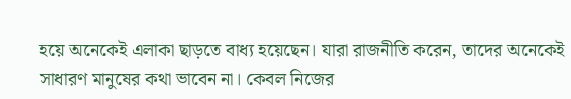হয়ে অনেকেই এলাকা ছাড়তে বাধ্য হয়েছেন। যারা রাজনীতি করেন, তাদের অনেকেই সাধারণ মানুষের কথা ভাবেন না। কেবল নিজের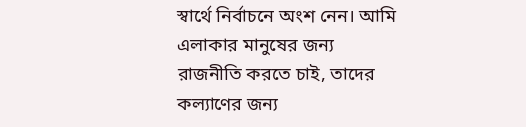স্বার্থে নির্বাচনে অংশ নেন। আমি এলাকার মানুষের জন্য রাজনীতি করতে চাই, তাদের কল্যাণের জন্য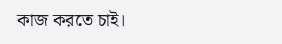কাজ করতে চাই।